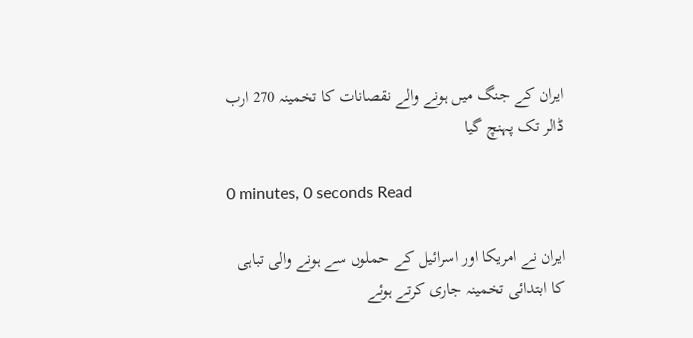ایران کے جنگ میں ہونے والے نقصانات کا تخمینہ 270 ارب ڈالر تک پہنچ گیا

0 minutes, 0 seconds Read

ایران نے امریکا اور اسرائیل کے حملوں سے ہونے والی تباہی کا ابتدائی تخمینہ جاری کرتے ہوئے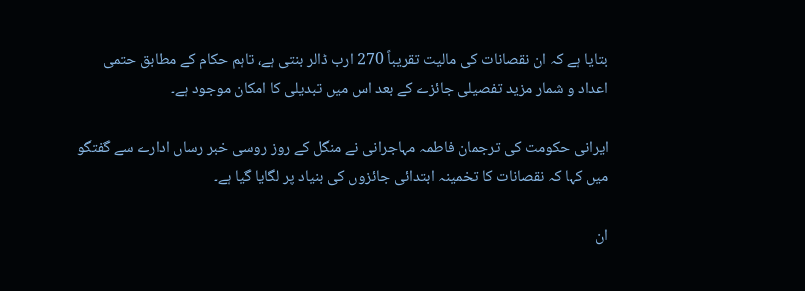بتایا ہے کہ ان نقصانات کی مالیت تقریباً 270 ارب ڈالر بنتی ہے، تاہم حکام کے مطابق حتمی اعداد و شمار مزید تفصیلی جائزے کے بعد اس میں تبدیلی کا امکان موجود ہے۔

ایرانی حکومت کی ترجمان فاطمہ مہاجرانی نے منگل کے روز روسی خبر رساں ادارے سے گفتگو میں کہا کہ نقصانات کا تخمینہ ابتدائی جائزوں کی بنیاد پر لگایا گیا ہے۔

ان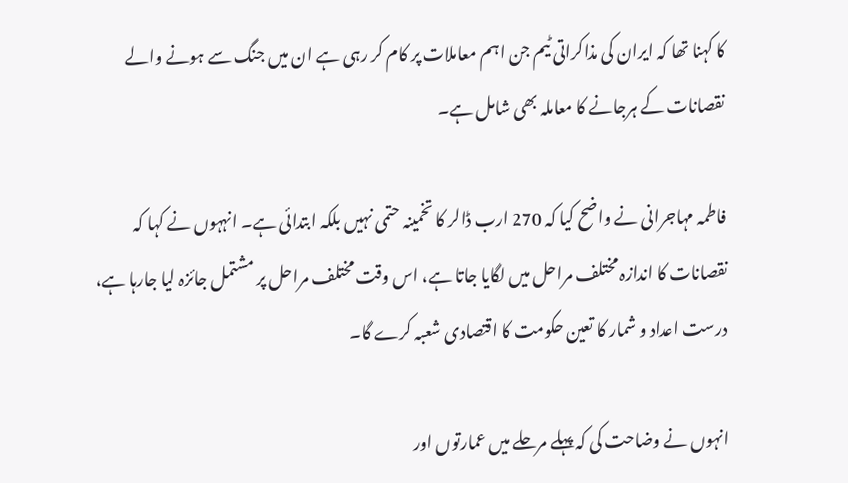کا کہنا تھا کہ ایران کی مذاکراتی ٹیم جن اہم معاملات پر کام کر رہی ہے ان میں جنگ سے ہونے والے نقصانات کے ہرجانے کا معاملہ بھی شامل ہے۔

فاطمہ مہاجرانی نے واضح کیا کہ 270 ارب ڈالر کا تخمینہ حتمی نہیں بلکہ ابتدائی ہے۔ انہہوں نے کہا کہ نقصانات کا اندازہ مختلف مراحل میں لگایا جاتا ہے، اس وقت مختلف مراحل پر مشتمل جائزہ لیا جارہا ہے، درست اعداد و شمار کا تعین حکومت کا اقتصادی شعبہ کرے گا۔

انہوں نے وضاحت کی کہ پہلے مرحلے میں عمارتوں اور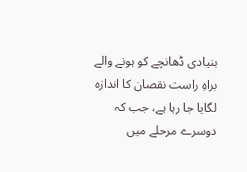بنیادی ڈھانچے کو ہونے والے براہِ راست نقصان کا اندازہ لگایا جا رہا ہے، جب کہ دوسرے مرحلے میں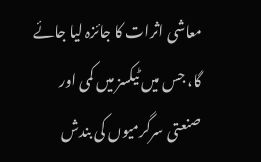معاشی اثرات کا جائزہ لیا جائے گا، جس میں ٹیکسز میں کمی اور صنعتی سرگرمیوں کی بندش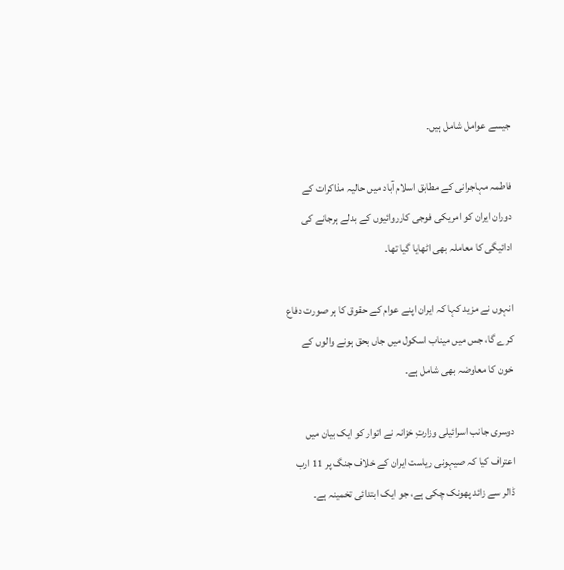جیسے عوامل شامل ہیں۔

فاطمہ مہاجرانی کے مطابق اسلام آباد میں حالیہ مذاکرات کے دوران ایران کو امریکی فوجی کارروائیوں کے بدلے ہرجانے کی ادائیگی کا معاملہ بھی اٹھایا گیا تھا۔

انہوں نے مزید کہا کہ ایران اپنے عوام کے حقوق کا ہر صورت دفاع کرے گا، جس میں میناب اسکول میں جاں بحق ہونے والوں کے خون کا معاوضہ بھی شامل ہے۔

دوسری جانب اسرائیلی وزارتِ خزانہ نے اتوار کو ایک بیان میں اعتراف کیا کہ صیہونی ریاست ایران کے خلاف جنگ پر 11 ارب ڈالر سے زائد پھونک چکی ہے، جو ایک ابتدائی تخمینہ ہے۔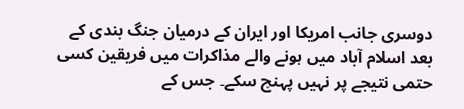دوسری جانب امریکا اور ایران کے درمیان جنگ بندی کے بعد اسلام آباد میں ہونے والے مذاکرات میں فریقین کسی حتمی نتیجے پر نہیں پہنچ سکے۔ جس کے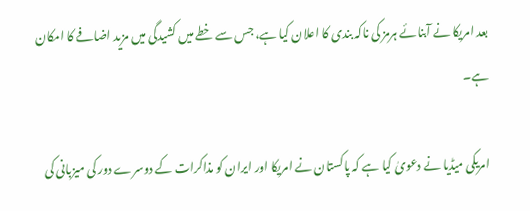بعد امریکا نے آبنائے ہرمز کی ناکہ بندی کا اعلان کیا ہے، جس سے خطے میں کشیدگی میں مزید اضافے کا امکان ہے۔

امریکی میڈیا نے دعویٰ کیا ہے کہ پاکستان نے امریکا اور ایران کو مذاکرات کے دوسرے دور کی میزبانی کی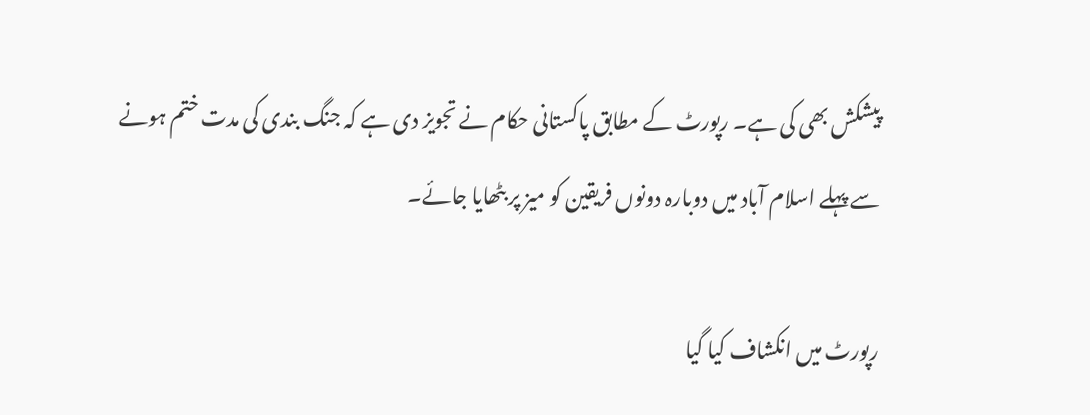پیشکش بھی کی ہے۔ رپورٹ کے مطابق پاکستانی حکام نے تجویز دی ہے کہ جنگ بندی کی مدت ختم ہونے سے پہلے اسلام آباد میں دوبارہ دونوں فریقین کو میز پر بٹھایا جائے۔

رپورٹ میں انکشاف کیا گیا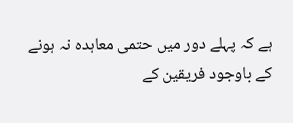ہے کہ پہلے دور میں حتمی معاہدہ نہ ہونے کے باوجود فریقین کے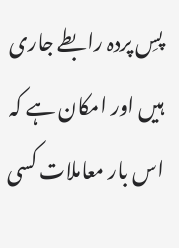پسِ پردہ رابطے جاری ہیں اور امکان ہے کہ اس بار معاملات کسی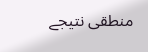منطقی نتیجے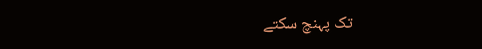تک پہنچ سکتے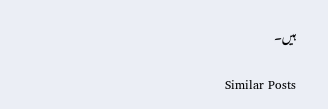ہیں۔

Similar Posts